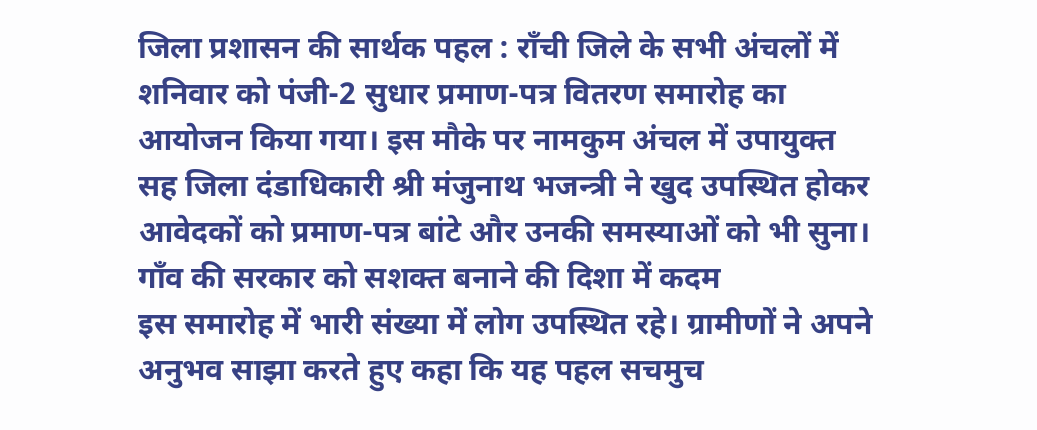जिला प्रशासन की सार्थक पहल : राँची जिले के सभी अंचलों में शनिवार को पंजी-2 सुधार प्रमाण-पत्र वितरण समारोह का आयोजन किया गया। इस मौके पर नामकुम अंचल में उपायुक्त सह जिला दंडाधिकारी श्री मंजुनाथ भजन्त्री ने खुद उपस्थित होकर आवेदकों को प्रमाण-पत्र बांटे और उनकी समस्याओं को भी सुना।
गाँव की सरकार को सशक्त बनाने की दिशा में कदम
इस समारोह में भारी संख्या में लोग उपस्थित रहे। ग्रामीणों ने अपने अनुभव साझा करते हुए कहा कि यह पहल सचमुच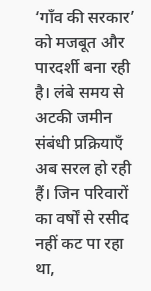‘गाँव की सरकार’ को मजबूत और पारदर्शी बना रही है। लंबे समय से अटकी जमीन संबंधी प्रक्रियाएँ अब सरल हो रही हैं। जिन परिवारों का वर्षों से रसीद नहीं कट पा रहा था,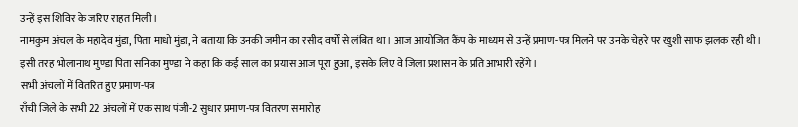उन्हें इस शिविर के जरिए राहत मिली।
नामकुम अंचल के महादेव मुंडा, पिता माधो मुंडा, ने बताया कि उनकी जमीन का रसीद वर्षों से लंबित था। आज आयोजित कैंप के माध्यम से उन्हें प्रमाण-पत्र मिलने पर उनके चेहरे पर खुशी साफ झलक रही थी। इसी तरह भोलानाथ मुण्डा पिता सनिका मुण्डा ने कहा कि कई साल का प्रयास आज पूरा हुआ, इसके लिए वे जिला प्रशासन के प्रति आभारी रहेंगे।
सभी अंचलों में वितरित हुए प्रमाण-पत्र
राँची जिले के सभी 22 अंचलों में एक साथ पंजी-2 सुधार प्रमाण-पत्र वितरण समारोह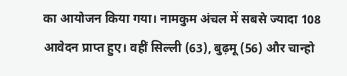का आयोजन किया गया। नामकुम अंचल में सबसे ज्यादा 108 आवेदन प्राप्त हुए। वहीं सिल्ली (63), बुढ़मू (56) और चान्हो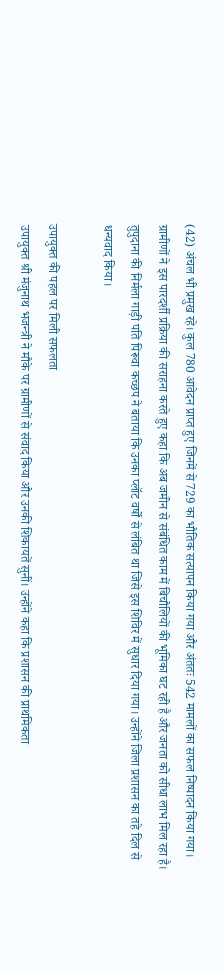(42) अंचल भी प्रमुख रहे। कुल 780 आवेदन प्राप्त हुए जिनमें से 729 का भौतिक सत्यापन किया गया और अंततः 542 मामलों का सफल निष्पादन किया गया।
ग्रामीणों ने इस पारदर्शी प्रक्रिया की सराहना करते हुए कहा कि अब जमीन से संबंधित काम में बिचौलियों की भूमिका घट रही है और जनता को सीधा लाभ मिल रहा है। तुपुदाना की निर्मला गाड़ी पति पिरूवा कच्छप ने बताया कि उनका प्लॉट वर्षों से लंबित था जिसे इस शिविर में सुधार दिया गया। उन्होंने जिला प्रशासन का तहे दिल से धन्यवाद किया।

उपायुक्त की पहल पर मिली सफलता
उपायुक्त श्री मंजुनाथ भजन्त्री ने मौके पर ग्रामीणों से संवाद किया और उनकी शिकायतें सुनीं। उन्होंने कहा कि प्रशासन की प्राथमिकता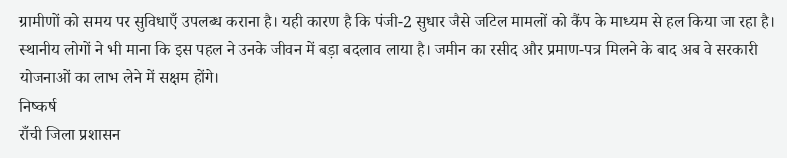ग्रामीणों को समय पर सुविधाएँ उपलब्ध कराना है। यही कारण है कि पंजी-2 सुधार जैसे जटिल मामलों को कैंप के माध्यम से हल किया जा रहा है।
स्थानीय लोगों ने भी माना कि इस पहल ने उनके जीवन में बड़ा बदलाव लाया है। जमीन का रसीद और प्रमाण-पत्र मिलने के बाद अब वे सरकारी योजनाओं का लाभ लेने में सक्षम होंगे।
निष्कर्ष
राँची जिला प्रशासन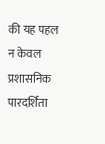की यह पहल न केवल प्रशासनिक पारदर्शिता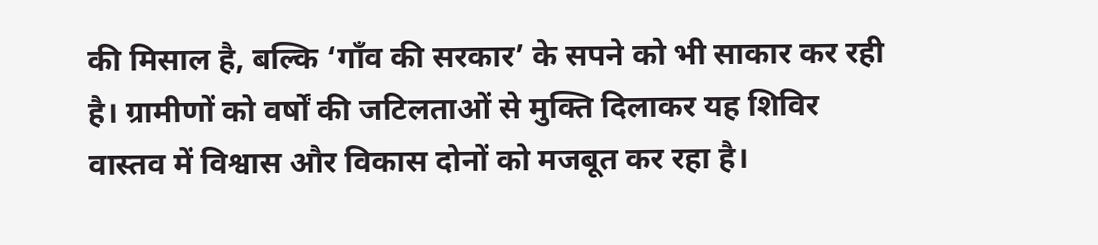की मिसाल है, बल्कि ‘गाँव की सरकार’ के सपने को भी साकार कर रही है। ग्रामीणों को वर्षों की जटिलताओं से मुक्ति दिलाकर यह शिविर वास्तव में विश्वास और विकास दोनों को मजबूत कर रहा है।